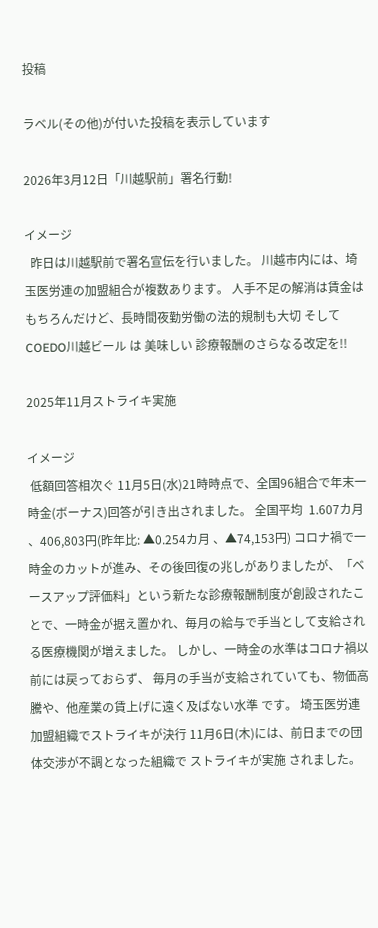投稿

ラベル(その他)が付いた投稿を表示しています

2026年3月12日「川越駅前」署名行動!

イメージ
  昨日は川越駅前で署名宣伝を行いました。 川越市内には、埼玉医労連の加盟組合が複数あります。 人手不足の解消は賃金はもちろんだけど、長時間夜勤労働の法的規制も大切 そしてCOEDO川越ビール は 美味しい 診療報酬のさらなる改定を!!

2025年11月ストライキ実施

イメージ
 低額回答相次ぐ 11月5日(水)21時時点で、全国96組合で年末一時金(ボーナス)回答が引き出されました。 全国平均  1.607カ月 、406,803円(昨年比: ▲0.254カ月 、▲74,153円) コロナ禍で一時金のカットが進み、その後回復の兆しがありましたが、「ベースアップ評価料」という新たな診療報酬制度が創設されたことで、一時金が据え置かれ、毎月の給与で手当として支給される医療機関が増えました。 しかし、一時金の水準はコロナ禍以前には戻っておらず、 毎月の手当が支給されていても、物価高騰や、他産業の賃上げに遠く及ばない水準 です。 埼玉医労連加盟組織でストライキが決行 11月6日(木)には、前日までの団体交渉が不調となった組織で ストライキが実施 されました。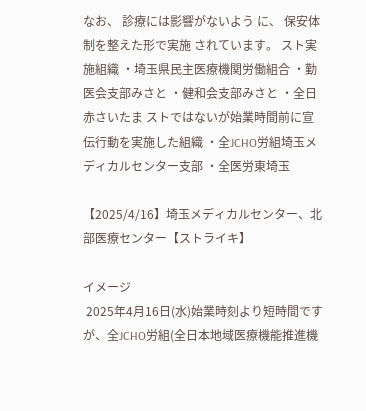なお、 診療には影響がないよう に、 保安体制を整えた形で実施 されています。 スト実施組織 ・埼玉県民主医療機関労働組合 ・勤医会支部みさと ・健和会支部みさと ・全日赤さいたま ストではないが始業時間前に宣伝行動を実施した組織 ・全JCHO労組埼玉メディカルセンター支部 ・全医労東埼玉

【2025/4/16】埼玉メディカルセンター、北部医療センター【ストライキ】

イメージ
 2025年4月16日(水)始業時刻より短時間ですが、全JCHO労組(全日本地域医療機能推進機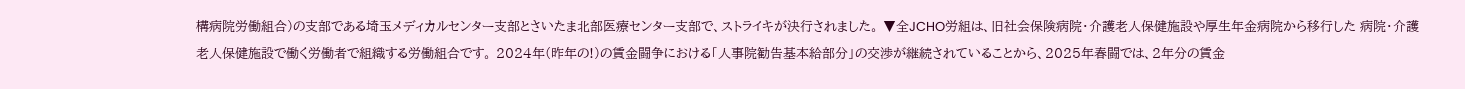構病院労働組合)の支部である埼玉メディカルセンター支部とさいたま北部医療センター支部で、ストライキが決行されました。 ▼全JCHO労組は、旧社会保険病院・介護老人保健施設や厚生年金病院から移行した 病院・介護老人保健施設で働く労働者で組織する労働組合です。 2024年(昨年の!)の賃金闘争における「人事院勧告基本給部分」の交渉が継続されていることから、2025年春闘では、2年分の賃金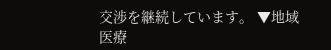交渉を継続しています。 ▼地域医療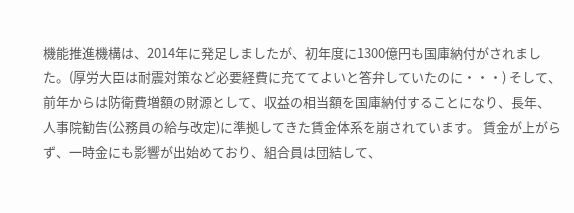機能推進機構は、2014年に発足しましたが、初年度に1300億円も国庫納付がされました。(厚労大臣は耐震対策など必要経費に充ててよいと答弁していたのに・・・) そして、前年からは防衛費増額の財源として、収益の相当額を国庫納付することになり、長年、人事院勧告(公務員の給与改定)に準拠してきた賃金体系を崩されています。 賃金が上がらず、一時金にも影響が出始めており、組合員は団結して、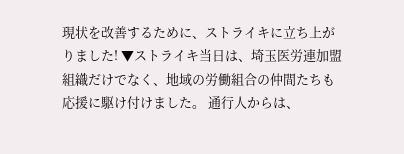現状を改善するために、ストライキに立ち上がりました! ▼ストライキ当日は、埼玉医労連加盟組織だけでなく、地域の労働組合の仲間たちも応援に駆け付けました。 通行人からは、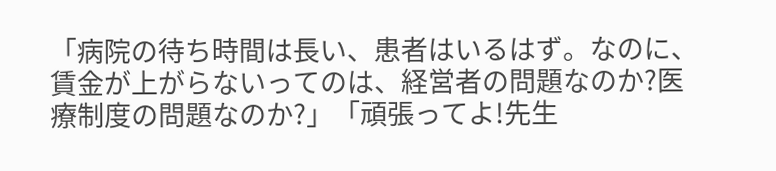「病院の待ち時間は長い、患者はいるはず。なのに、賃金が上がらないってのは、経営者の問題なのか?医療制度の問題なのか?」「頑張ってよ!先生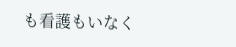も看護もいなく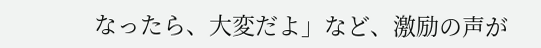なったら、大変だよ」など、激励の声が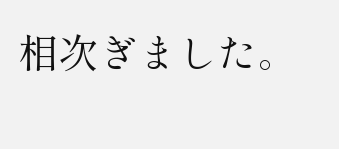相次ぎました。